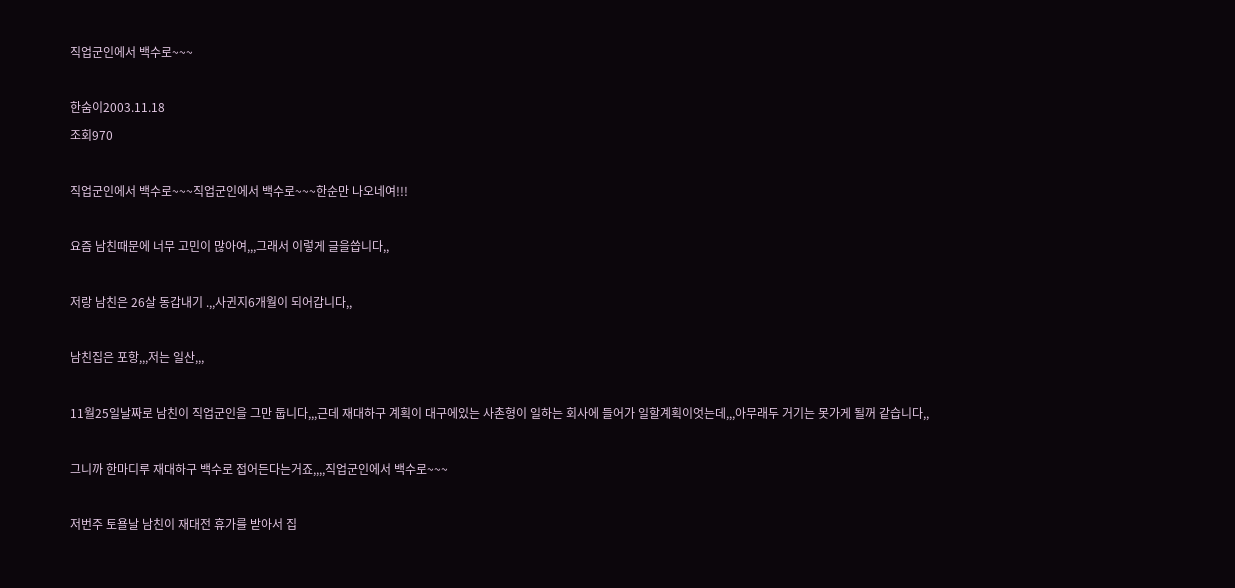직업군인에서 백수로~~~

한숨이2003.11.18
조회970

직업군인에서 백수로~~~직업군인에서 백수로~~~한순만 나오네여!!!

요즘 남친때문에 너무 고민이 많아여,,,그래서 이렇게 글을씁니다,,

저랑 남친은 26살 동갑내기 .,,사귄지6개월이 되어갑니다,,

남친집은 포항,,,저는 일산,,,

11월25일날짜로 남친이 직업군인을 그만 둡니다,,,근데 재대하구 계획이 대구에있는 사촌형이 일하는 회사에 들어가 일할계획이엇는데,,,아무래두 거기는 못가게 될꺼 같습니다,,

그니까 한마디루 재대하구 백수로 접어든다는거죠,,,,직업군인에서 백수로~~~

저번주 토욜날 남친이 재대전 휴가를 받아서 집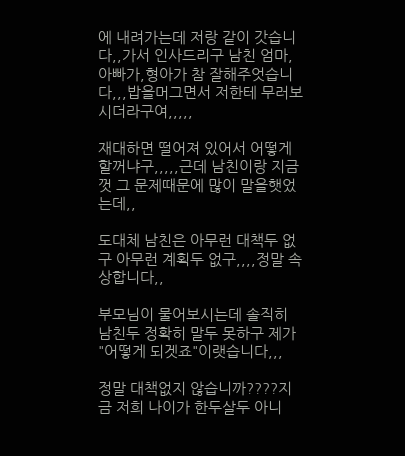에 내려가는데 저랑 같이 갓습니다,,가서 인사드리구 남친 엄마,아빠가,형아가 참 잘해주엇습니다,,,밥을머그면서 저한테 무러보시더라구여,,,,,

재대하면 떨어져 있어서 어떻게 할꺼냐구,,,,,근데 남친이랑 지금껏 그 문제때문에 많이 말을햇었는데,,

도대체 남친은 아무런 대책두 없구 아무런 계획두 없구,,,,정말 속상합니다,,

부모님이 물어보시는데 솔직히 남친두 정확히 말두 못하구 제가 "어떻게 되겟죠"이랫습니다,,,

정말 대책없지 않습니까????지금 저희 나이가 한두살두 아니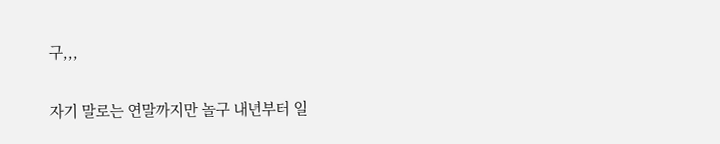구,,,

자기 말로는 연말까지만 놀구 내년부터 일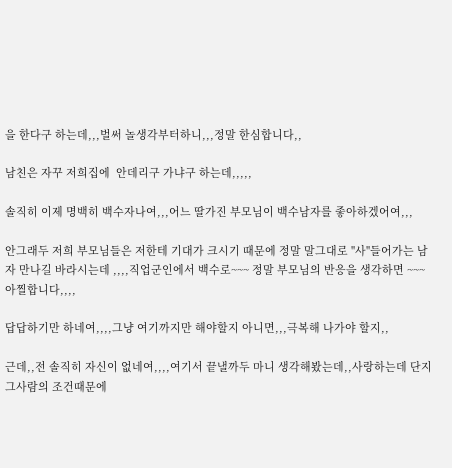을 한다구 하는데,,,벌써 놀생각부터하니,,,정말 한심합니다,,

남친은 자꾸 저희집에  안데리구 가냐구 하는데,,,,,

솔직히 이제 명백히 백수자나여,,,어느 딸가진 부모님이 백수남자를 좋아하겠어여,,,

안그래두 저희 부모님들은 저한테 기대가 크시기 때문에 정말 말그대로 "사"들어가는 남자 만나길 바라시는데 ,,,,직업군인에서 백수로~~~ 정말 부모님의 반응을 생각하면 ~~~아찔합니다,,,,

답답하기만 하네여,,,,그냥 여기까지만 해야할지 아니면,,,극복해 나가야 할지,,

근데,,전 솔직히 자신이 없네여,,,,여기서 끝낼까두 마니 생각해봤는데,,사랑하는데 단지 그사람의 조건때문에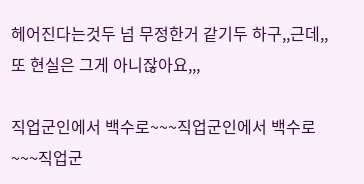헤어진다는것두 넘 무정한거 같기두 하구,,근데,,또 현실은 그게 아니잖아요,,,

직업군인에서 백수로~~~직업군인에서 백수로~~~직업군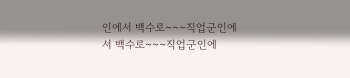인에서 백수로~~~직업군인에서 백수로~~~직업군인에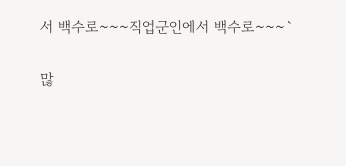서 백수로~~~직업군인에서 백수로~~~`

많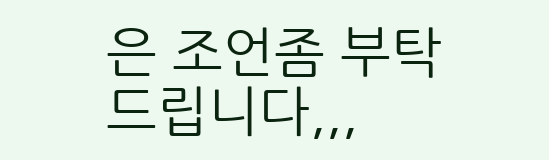은 조언좀 부탁드립니다,,,